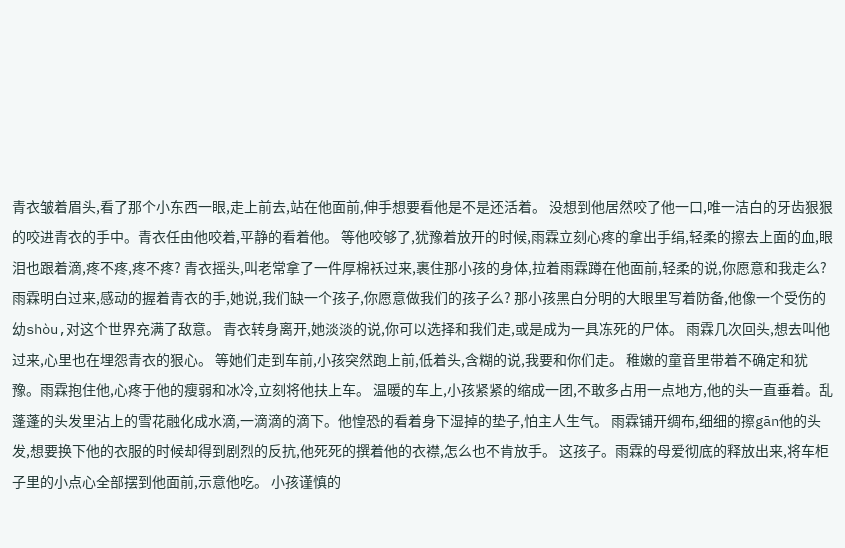青衣皱着眉头,看了那个小东西一眼,走上前去,站在他面前,伸手想要看他是不是还活着。 没想到他居然咬了他一口,唯一洁白的牙齿狠狠的咬进青衣的手中。青衣任由他咬着,平静的看着他。 等他咬够了,犹豫着放开的时候,雨霖立刻心疼的拿出手绢,轻柔的擦去上面的血,眼泪也跟着滴,疼不疼,疼不疼? 青衣摇头,叫老常拿了一件厚棉袄过来,裹住那小孩的身体,拉着雨霖蹲在他面前,轻柔的说,你愿意和我走么? 雨霖明白过来,感动的握着青衣的手,她说,我们缺一个孩子,你愿意做我们的孩子么? 那小孩黑白分明的大眼里写着防备,他像一个受伤的幼shòu,对这个世界充满了敌意。 青衣转身离开,她淡淡的说,你可以选择和我们走,或是成为一具冻死的尸体。 雨霖几次回头,想去叫他过来,心里也在埋怨青衣的狠心。 等她们走到车前,小孩突然跑上前,低着头,含糊的说,我要和你们走。 稚嫩的童音里带着不确定和犹豫。雨霖抱住他,心疼于他的瘦弱和冰冷,立刻将他扶上车。 温暖的车上,小孩紧紧的缩成一团,不敢多占用一点地方,他的头一直垂着。乱蓬蓬的头发里沾上的雪花融化成水滴,一滴滴的滴下。他惶恐的看着身下湿掉的垫子,怕主人生气。 雨霖铺开绸布,细细的擦gān他的头发,想要换下他的衣服的时候却得到剧烈的反抗,他死死的撰着他的衣襟,怎么也不肯放手。 这孩子。雨霖的母爱彻底的释放出来,将车柜子里的小点心全部摆到他面前,示意他吃。 小孩谨慎的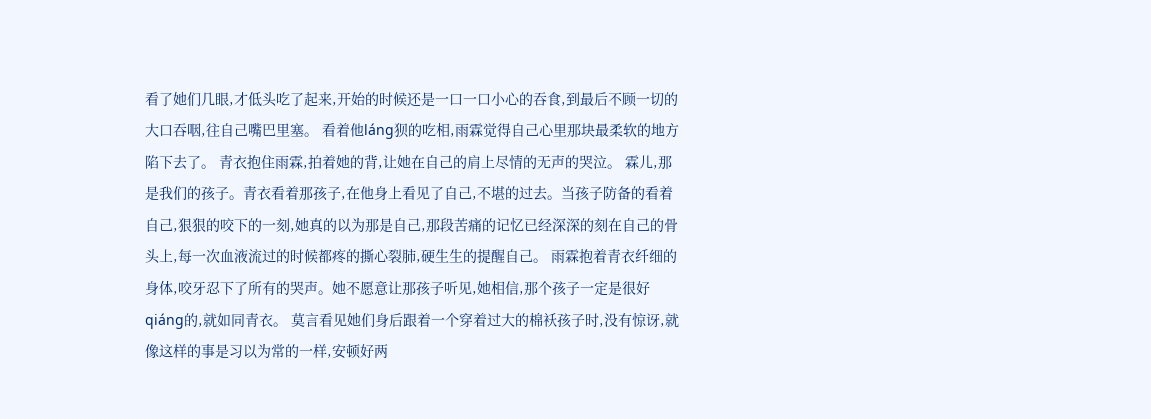看了她们几眼,才低头吃了起来,开始的时候还是一口一口小心的吞食,到最后不顾一切的大口吞咽,往自己嘴巴里塞。 看着他láng狈的吃相,雨霖觉得自己心里那块最柔软的地方陷下去了。 青衣抱住雨霖,拍着她的背,让她在自己的肩上尽情的无声的哭泣。 霖儿,那是我们的孩子。青衣看着那孩子,在他身上看见了自己,不堪的过去。当孩子防备的看着自己,狠狠的咬下的一刻,她真的以为那是自己,那段苦痛的记忆已经深深的刻在自己的骨头上,每一次血液流过的时候都疼的撕心裂肺,硬生生的提醒自己。 雨霖抱着青衣纤细的身体,咬牙忍下了所有的哭声。她不愿意让那孩子听见,她相信,那个孩子一定是很好qiáng的,就如同青衣。 莫言看见她们身后跟着一个穿着过大的棉袄孩子时,没有惊讶,就像这样的事是习以为常的一样,安顿好两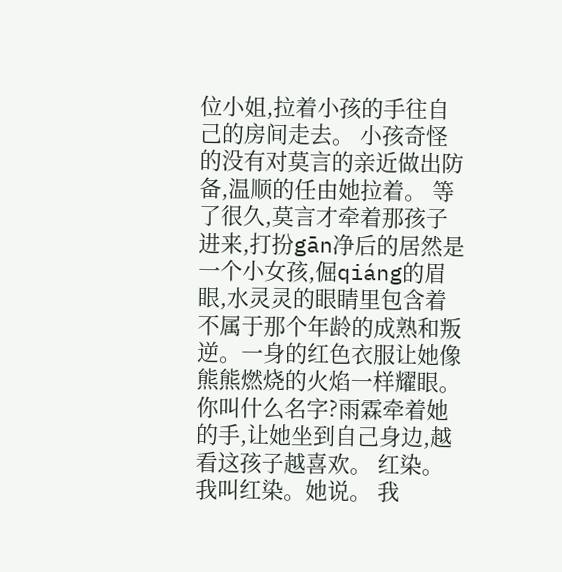位小姐,拉着小孩的手往自己的房间走去。 小孩奇怪的没有对莫言的亲近做出防备,温顺的任由她拉着。 等了很久,莫言才牵着那孩子进来,打扮gān净后的居然是一个小女孩,倔qiáng的眉眼,水灵灵的眼睛里包含着不属于那个年龄的成熟和叛逆。一身的红色衣服让她像熊熊燃烧的火焰一样耀眼。 你叫什么名字?雨霖牵着她的手,让她坐到自己身边,越看这孩子越喜欢。 红染。我叫红染。她说。 我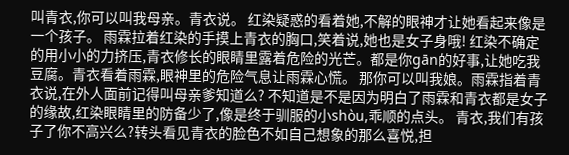叫青衣,你可以叫我母亲。青衣说。 红染疑惑的看着她,不解的眼神才让她看起来像是一个孩子。 雨霖拉着红染的手摸上青衣的胸口,笑着说,她也是女子身哦! 红染不确定的用小小的力挤压,青衣修长的眼睛里露着危险的光芒。都是你gān的好事,让她吃我豆腐。青衣看着雨霖,眼神里的危险气息让雨霖心慌。 那你可以叫我娘。雨霖指着青衣说,在外人面前记得叫母亲爹知道么? 不知道是不是因为明白了雨霖和青衣都是女子的缘故,红染眼睛里的防备少了,像是终于驯服的小shòu,乖顺的点头。 青衣,我们有孩子了你不高兴么?转头看见青衣的脸色不如自己想象的那么喜悦,担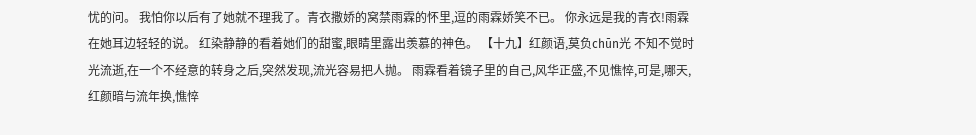忧的问。 我怕你以后有了她就不理我了。青衣撒娇的窝禁雨霖的怀里,逗的雨霖娇笑不已。 你永远是我的青衣!雨霖在她耳边轻轻的说。 红染静静的看着她们的甜蜜,眼睛里露出羡慕的神色。 【十九】红颜语,莫负chūn光 不知不觉时光流逝,在一个不经意的转身之后,突然发现,流光容易把人抛。 雨霖看着镜子里的自己,风华正盛,不见憔悴,可是,哪天,红颜暗与流年换,憔悴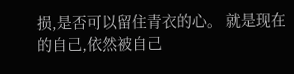损,是否可以留住青衣的心。 就是现在的自己,依然被自己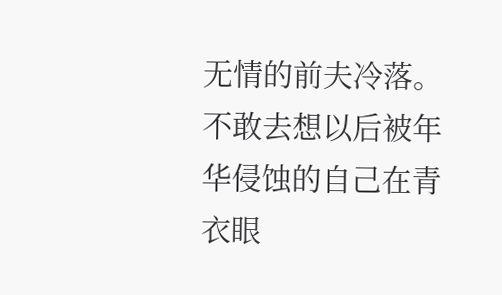无情的前夫冷落。不敢去想以后被年华侵蚀的自己在青衣眼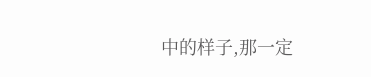中的样子,那一定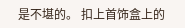是不堪的。 扣上首饰盒上的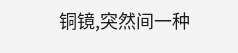铜镜,突然间一种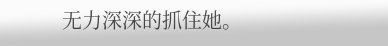无力深深的抓住她。